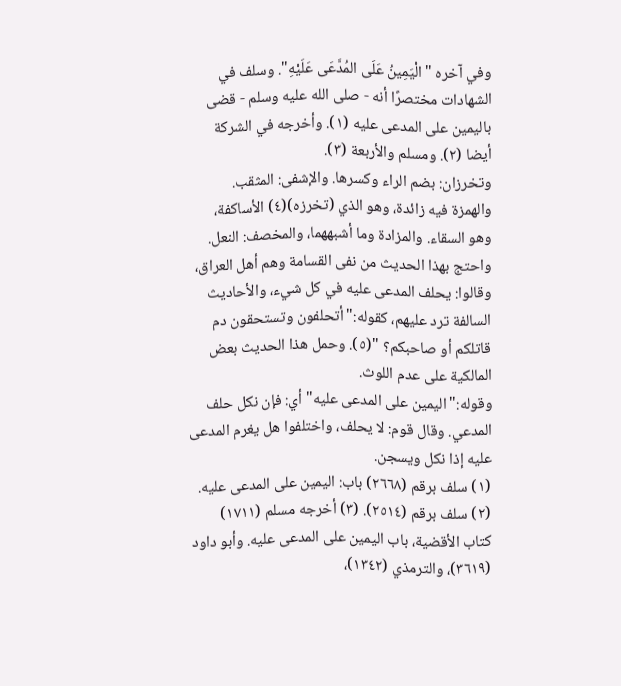وفي آخره "الْيَمِينُ عَلَى المُدَّعَى عَلَيْهِ". وسلف في الشهادات مختصرًا أنه - صلى الله عليه وسلم - قضى باليمين على المدعى عليه (١). وأخرجه في الشركة أيضا (٢). ومسلم والأربعة (٣).
وتخرزان: بضم الراء وكسرها. والإشفى: المثقب. والهمزة فيه زائدة، وهو الذي (تخرزه)(٤) الأساكفة، وهو السقاء. والمزادة وما أشبههما، والمخصف: النعل.
واحتج بهذا الحديث من نفى القسامة وهم أهل العراق، وقالوا: يحلف المدعى عليه في كل شيء، والأحاديث السالفة ترد عليهم، كقوله:"أتحلفون وتستحقون دم قاتلكم أو صاحبكم؟ "(٥). وحمل هذا الحديث بعض المالكية على عدم اللوث.
وقوله:"اليمين على المدعى عليه" أي: فإن نكل حلف المدعي. وقال قوم: لا يحلف، واختلفوا هل يغرم المدعى عليه إذا نكل ويسجن.
(١) سلف برقم (٢٦٦٨) باب: اليمين على المدعى عليه. (٢) سلف برقم (٢٥١٤). (٣) أخرجه مسلم (١٧١١) كتاب الأقضية، باب اليمين على المدعى عليه. وأبو داود (٣٦١٩)، والترمذي (١٣٤٢)،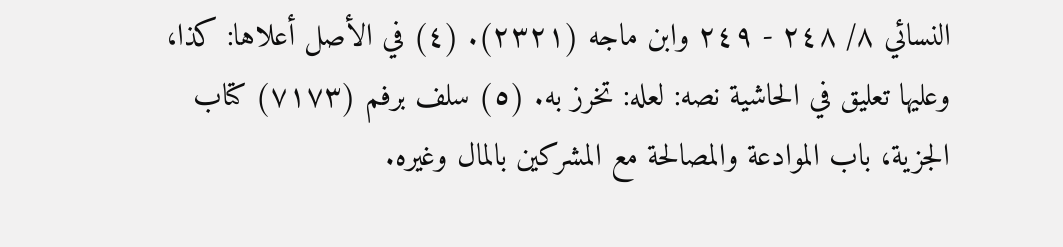النسائي ٨/ ٢٤٨ - ٢٤٩ وابن ماجه (٢٣٢١). (٤) في الأصل أعلاها: كذا، وعليها تعليق في الحاشية نصه: لعله: تخرز به. (٥) سلف برفم (٧١٧٣) كتاب الجزية، باب الموادعة والمصالحة مع المشركين بالمال وغيره.